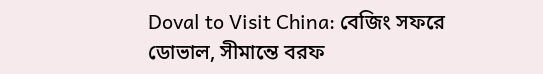Doval to Visit China: বেজিং সফরে ডোভাল, সীমান্তে বরফ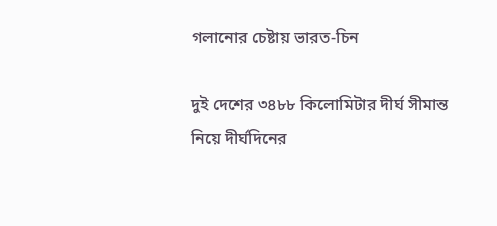গলানোর চেষ্টায় ভারত-চিন

দুই দেশের ৩৪৮৮ কিলোমিটার দীর্ঘ সীমান্ত নিয়ে দীর্ঘদিনের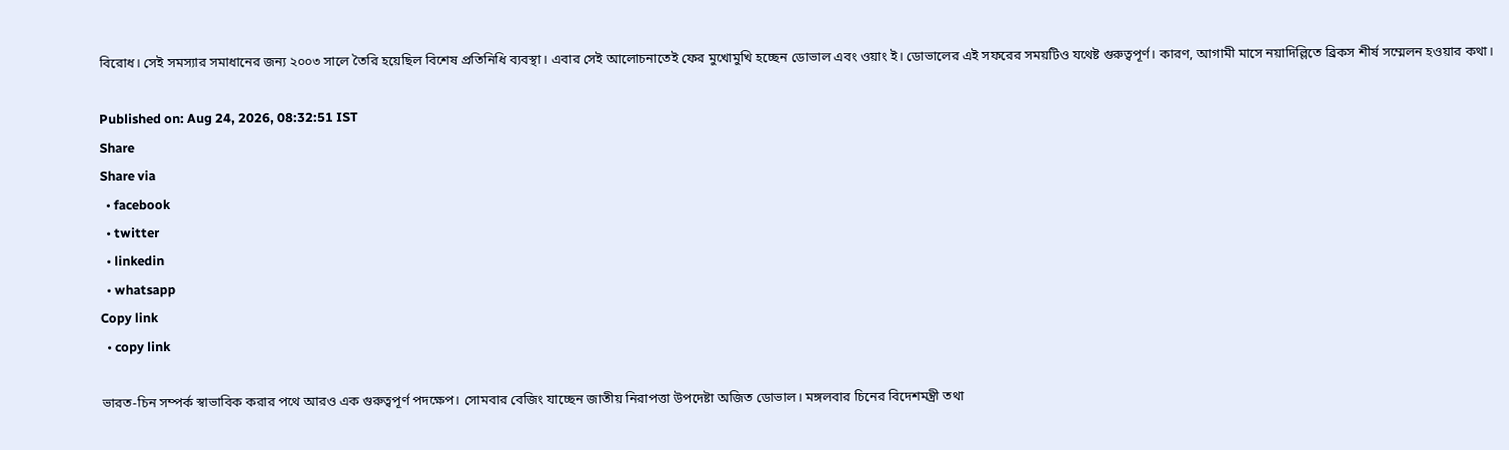বিরোধ। সেই সমস্যার সমাধানের জন্য ২০০৩ সালে তৈরি হয়েছিল বিশেষ প্রতিনিধি ব্যবস্থা। এবার সেই আলোচনাতেই ফের মুখোমুখি হচ্ছেন ডোভাল এবং ওয়াং ই। ডোভালের এই সফরের সময়টিও যথেষ্ট গুরুত্বপূর্ণ। কারণ, আগামী মাসে নয়াদিল্লিতে ব্রিকস শীর্ষ সম্মেলন হওয়ার কথা।

Published on: Aug 24, 2026, 08:32:51 IST
Share
Share via
  • facebook
  • twitter
  • linkedin
  • whatsapp
Copy link
  • copy link

ভারত-চিন সম্পর্ক স্বাভাবিক করার পথে আরও এক গুরুত্বপূর্ণ পদক্ষেপ। সোমবার বেজিং যাচ্ছেন জাতীয় নিরাপত্তা উপদেষ্টা অজিত ডোভাল। মঙ্গলবার চিনের বিদেশমন্ত্রী তথা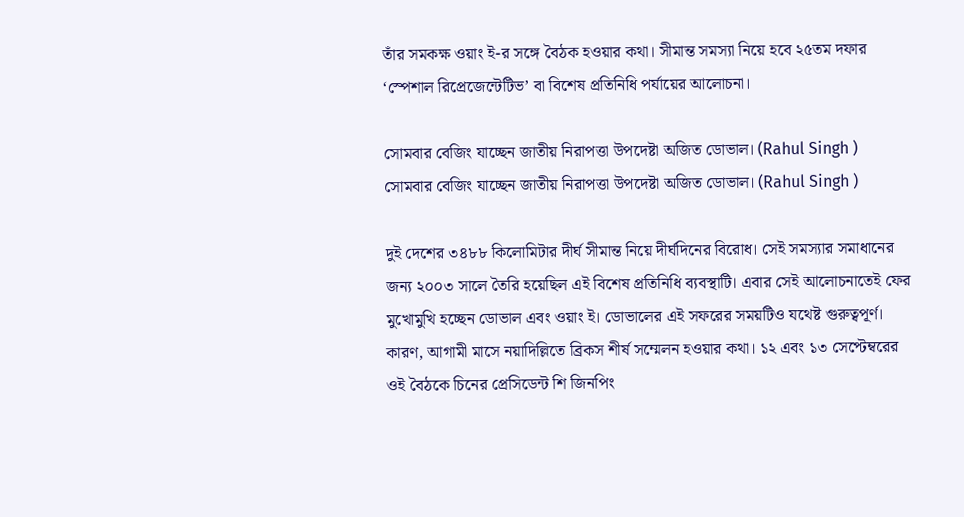তাঁর সমকক্ষ ওয়াং ই-র সঙ্গে বৈঠক হওয়ার কথা। সীমান্ত সমস্যা নিয়ে হবে ২৫তম দফার ‘স্পেশাল রিপ্রেজেন্টেটিভ’ বা বিশেষ প্রতিনিধি পর্যায়ের আলোচনা।

সোমবার বেজিং যাচ্ছেন জাতীয় নিরাপত্তা উপদেষ্টা অজিত ডোভাল। (Rahul Singh )
সোমবার বেজিং যাচ্ছেন জাতীয় নিরাপত্তা উপদেষ্টা অজিত ডোভাল। (Rahul Singh )

দুই দেশের ৩৪৮৮ কিলোমিটার দীর্ঘ সীমান্ত নিয়ে দীর্ঘদিনের বিরোধ। সেই সমস্যার সমাধানের জন্য ২০০৩ সালে তৈরি হয়েছিল এই বিশেষ প্রতিনিধি ব্যবস্থাটি। এবার সেই আলোচনাতেই ফের মুখোমুখি হচ্ছেন ডোভাল এবং ওয়াং ই। ডোভালের এই সফরের সময়টিও যথেষ্ট গুরুত্বপূর্ণ। কারণ, আগামী মাসে নয়াদিল্লিতে ব্রিকস শীর্ষ সম্মেলন হওয়ার কথা। ১২ এবং ১৩ সেপ্টেম্বরের ওই বৈঠকে চিনের প্রেসিডেন্ট শি জিনপিং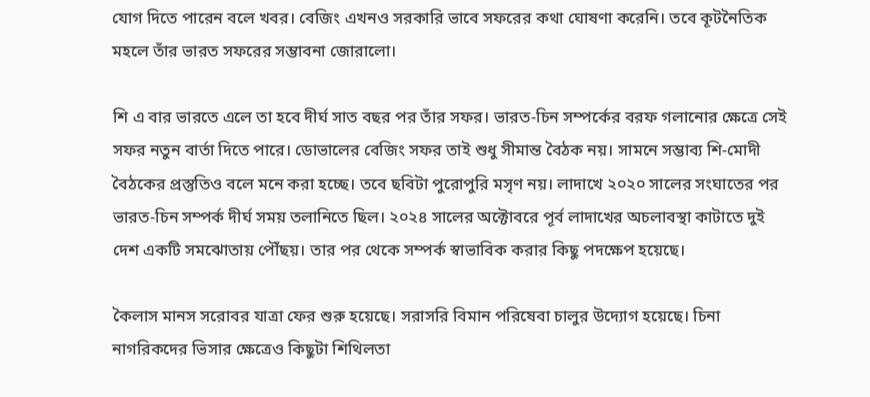যোগ দিতে পারেন বলে খবর। বেজিং এখনও সরকারি ভাবে সফরের কথা ঘোষণা করেনি। তবে কূটনৈতিক মহলে তাঁর ভারত সফরের সম্ভাবনা জোরালো।

শি এ বার ভারতে এলে তা হবে দীর্ঘ সাত বছর পর তাঁর সফর। ভারত-চিন সম্পর্কের বরফ গলানোর ক্ষেত্রে সেই সফর নতুন বার্তা দিতে পারে। ডোভালের বেজিং সফর তাই শুধু সীমান্ত বৈঠক নয়। সামনে সম্ভাব্য শি-মোদী বৈঠকের প্রস্তুতিও বলে মনে করা হচ্ছে। তবে ছবিটা পুরোপুরি মসৃণ নয়। লাদাখে ২০২০ সালের সংঘাতের পর ভারত-চিন সম্পর্ক দীর্ঘ সময় তলানিতে ছিল। ২০২৪ সালের অক্টোবরে পূর্ব লাদাখের অচলাবস্থা কাটাতে দুই দেশ একটি সমঝোতায় পৌঁছয়। তার পর থেকে সম্পর্ক স্বাভাবিক করার কিছু পদক্ষেপ হয়েছে।

কৈলাস মানস সরোবর যাত্রা ফের শুরু হয়েছে। সরাসরি বিমান পরিষেবা চালুর উদ্যোগ হয়েছে। চিনা নাগরিকদের ভিসার ক্ষেত্রেও কিছুটা শিথিলতা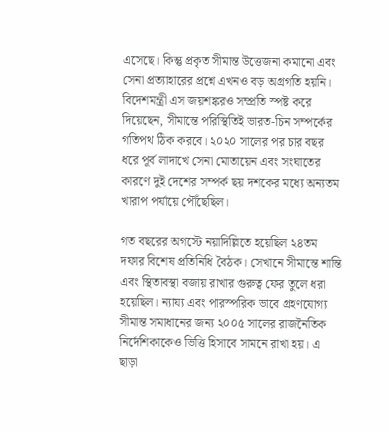এসেছে। কিন্তু প্রকৃত সীমান্ত উত্তেজনা কমানো এবং সেনা প্রত্যাহারের প্রশ্নে এখনও বড় অগ্রগতি হয়নি। বিদেশমন্ত্রী এস জয়শঙ্করও সম্প্রতি স্পষ্ট করে দিয়েছেন, সীমান্তে পরিস্থিতিই ভারত-চিন সম্পর্কের গতিপথ ঠিক করবে। ২০২০ সালের পর চার বছর ধরে পূর্ব লাদাখে সেনা মোতায়েন এবং সংঘাতের কারণে দুই দেশের সম্পর্ক ছয় দশকের মধ্যে অন্যতম খারাপ পর্যায়ে পৌঁছেছিল।

গত বছরের অগস্টে নয়াদিল্লিতে হয়েছিল ২৪তম দফার বিশেষ প্রতিনিধি বৈঠক। সেখানে সীমান্তে শান্তি এবং স্থিতাবস্থা বজায় রাখার গুরুত্ব ফের তুলে ধরা হয়েছিল। ন্যায্য এবং পারস্পরিক ভাবে গ্রহণযোগ্য সীমান্ত সমাধানের জন্য ২০০৫ সালের রাজনৈতিক নির্দেশিকাকেও ভিত্তি হিসাবে সামনে রাখা হয়। এ ছাড়া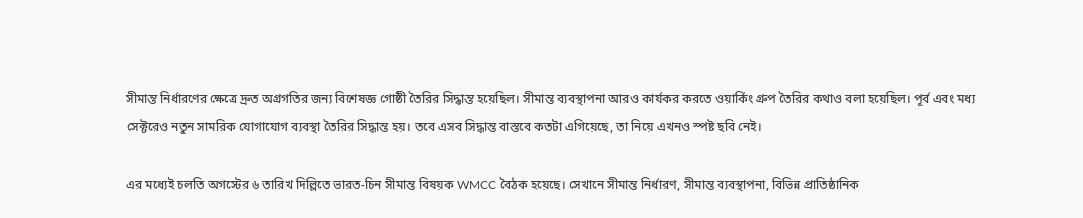সীমান্ত নির্ধারণের ক্ষেত্রে দ্রুত অগ্রগতির জন্য বিশেষজ্ঞ গোষ্ঠী তৈরির সিদ্ধান্ত হয়েছিল। সীমান্ত ব্যবস্থাপনা আরও কার্যকর করতে ওয়ার্কিং গ্রুপ তৈরির কথাও বলা হয়েছিল। পূর্ব এবং মধ্য সেক্টরেও নতুন সামরিক যোগাযোগ ব্যবস্থা তৈরির সিদ্ধান্ত হয়। তবে এসব সিদ্ধান্ত বাস্তবে কতটা এগিয়েছে, তা নিয়ে এখনও স্পষ্ট ছবি নেই।

এর মধ্যেই চলতি অগস্টের ৬ তারিখ দিল্লিতে ভারত-চিন সীমান্ত বিষয়ক WMCC বৈঠক হয়েছে। সেখানে সীমান্ত নির্ধারণ, সীমান্ত ব্যবস্থাপনা, বিভিন্ন প্রাতিষ্ঠানিক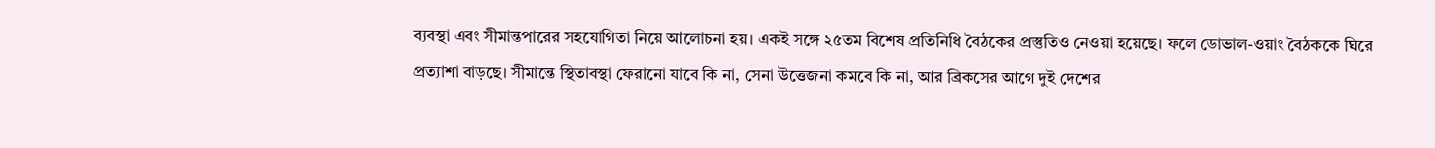ব্যবস্থা এবং সীমান্তপারের সহযোগিতা নিয়ে আলোচনা হয়। একই সঙ্গে ২৫তম বিশেষ প্রতিনিধি বৈঠকের প্রস্তুতিও নেওয়া হয়েছে। ফলে ডোভাল-ওয়াং বৈঠককে ঘিরে প্রত্যাশা বাড়ছে। সীমান্তে স্থিতাবস্থা ফেরানো যাবে কি না, সেনা উত্তেজনা কমবে কি না, আর ব্রিকসের আগে দুই দেশের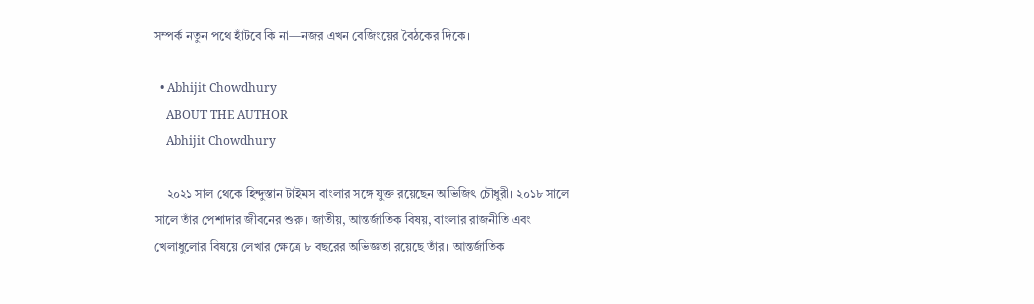সম্পর্ক নতুন পথে হাঁটবে কি না—নজর এখন বেজিংয়ের বৈঠকের দিকে।

  • Abhijit Chowdhury
    ABOUT THE AUTHOR
    Abhijit Chowdhury

    ২০২১ সাল থেকে হিন্দুস্তান টাইমস বাংলার সঙ্গে যুক্ত রয়েছেন অভিজিৎ চৌধুরী। ২০১৮ সালে সালে তাঁর পেশাদার জীবনের শুরু। জাতীয়, আন্তর্জাতিক বিষয়, বাংলার রাজনীতি এবং খেলাধুলোর বিষয়ে লেখার ক্ষেত্রে ৮ বছরের অভিজ্ঞতা রয়েছে তাঁর। আন্তর্জাতিক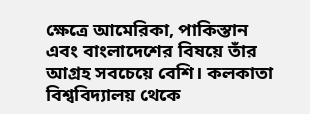ক্ষেত্রে আমেরিকা, পাকিস্তান এবং বাংলাদেশের বিষয়ে তাঁর আগ্রহ সবচেয়ে বেশি। কলকাতা বিশ্ববিদ্যালয় থেকে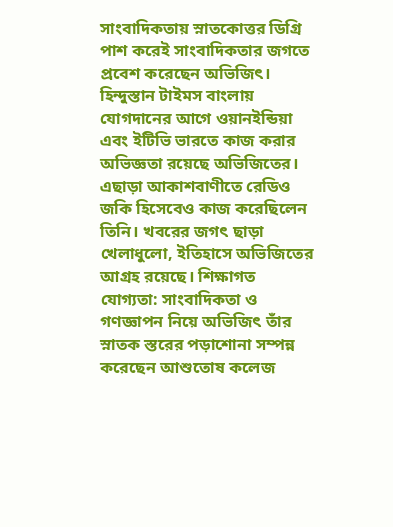সাংবাদিকতায় স্নাতকোত্তর ডিগ্রি পাশ করেই সাংবাদিকতার জগতে প্রবেশ করেছেন অভিজিৎ। হিন্দুস্তান টাইমস বাংলায় যোগদানের আগে ওয়ানইন্ডিয়া এবং ইটিভি ভারতে কাজ করার অভিজ্ঞতা রয়েছে অভিজিতের। এছাড়া আকাশবাণীতে রেডিও জকি হিসেবেও কাজ করেছিলেন তিনি। খবরের জগৎ ছাড়া খেলাধুলো, ইতিহাসে অভিজিতের আগ্রহ রয়েছে। শিক্ষাগত যোগ্যতা: সাংবাদিকতা ও গণজ্ঞাপন নিয়ে অভিজিৎ তাঁর স্নাতক স্তরের পড়াশোনা সম্পন্ন করেছেন আশুতোষ কলেজ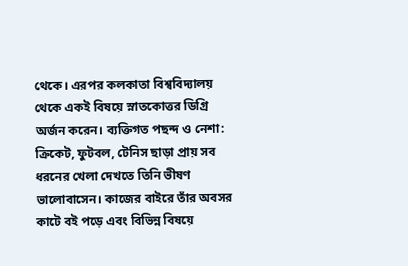থেকে। এরপর কলকাতা বিশ্ববিদ্যালয় থেকে একই বিষয়ে স্নাতকোত্তর ডিগ্রি অর্জন করেন। ব্যক্তিগত পছন্দ ও নেশা: ক্রিকেট, ফুটবল, টেনিস ছাড়া প্রায় সব ধরনের খেলা দেখতে তিনি ভীষণ ভালোবাসেন। কাজের বাইরে তাঁর অবসর কাটে বই পড়ে এবং বিভিন্ন বিষয়ে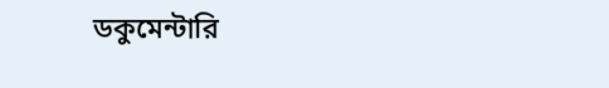ডকুমেন্টারি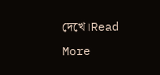দেখে।Read More